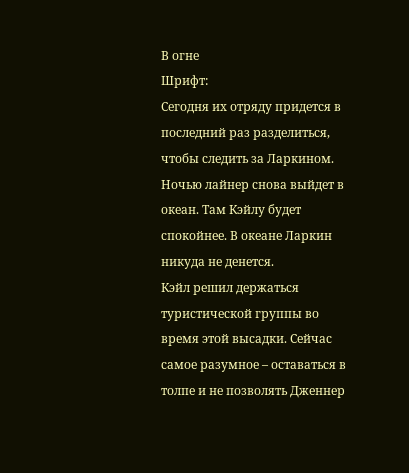В огне
Шрифт:
Сегодня их отряду придется в последний раз разделиться, чтобы следить за Ларкином. Ночью лайнер снова выйдет в океан. Там Кэйлу будет спокойнее. В океане Ларкин никуда не денется.
Кэйл решил держаться туристической группы во время этой высадки. Сейчас самое разумное – оставаться в толпе и не позволять Дженнер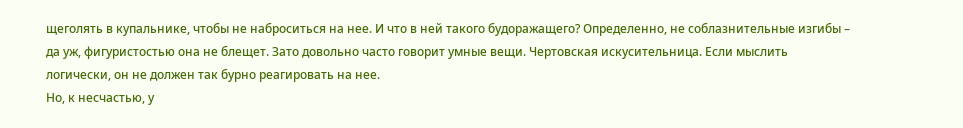щеголять в купальнике, чтобы не наброситься на нее. И что в ней такого будоражащего? Определенно, не соблазнительные изгибы – да уж, фигуристостью она не блещет. Зато довольно часто говорит умные вещи. Чертовская искусительница. Если мыслить логически, он не должен так бурно реагировать на нее.
Но, к несчастью, у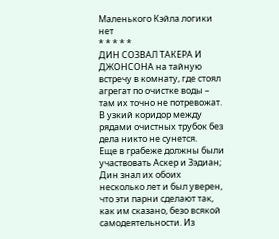Маленького Кэйла логики нет
* * * * *
ДИН СОЗВАЛ ТАКЕРА И ДЖОНСОНА на тайную встречу в комнату, где стоял агрегат по очистке воды – там их точно не потревожат. В узкий коридор между рядами очистных трубок без дела никто не сунется.
Еще в грабеже должны были участвовать Аскер и Зэдиан; Дин знал их обоих несколько лет и был уверен, что эти парни сделают так, как им сказано, безо всякой самодеятельности. Из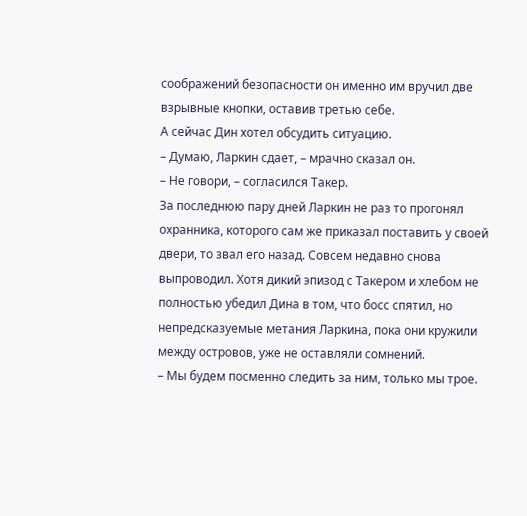соображений безопасности он именно им вручил две взрывные кнопки, оставив третью себе.
А сейчас Дин хотел обсудить ситуацию.
– Думаю, Ларкин сдает, – мрачно сказал он.
– Не говори, – согласился Такер.
За последнюю пару дней Ларкин не раз то прогонял охранника, которого сам же приказал поставить у своей двери, то звал его назад. Совсем недавно снова выпроводил. Хотя дикий эпизод с Такером и хлебом не полностью убедил Дина в том, что босс спятил, но непредсказуемые метания Ларкина, пока они кружили между островов, уже не оставляли сомнений.
– Мы будем посменно следить за ним, только мы трое.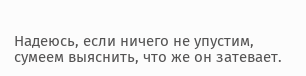Надеюсь, если ничего не упустим, сумеем выяснить, что же он затевает.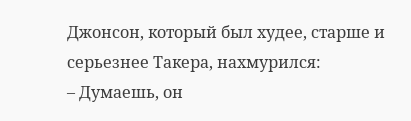Джонсон, который был худее, старше и серьезнее Такера, нахмурился:
– Думаешь, он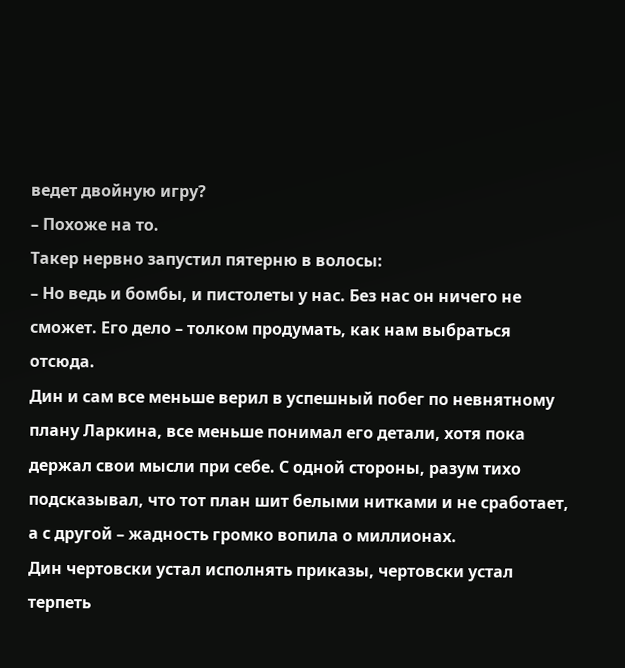ведет двойную игру?
– Похоже на то.
Такер нервно запустил пятерню в волосы:
– Но ведь и бомбы, и пистолеты у нас. Без нас он ничего не сможет. Его дело – толком продумать, как нам выбраться отсюда.
Дин и сам все меньше верил в успешный побег по невнятному плану Ларкина, все меньше понимал его детали, хотя пока держал свои мысли при себе. С одной стороны, разум тихо подсказывал, что тот план шит белыми нитками и не сработает, а с другой – жадность громко вопила о миллионах.
Дин чертовски устал исполнять приказы, чертовски устал терпеть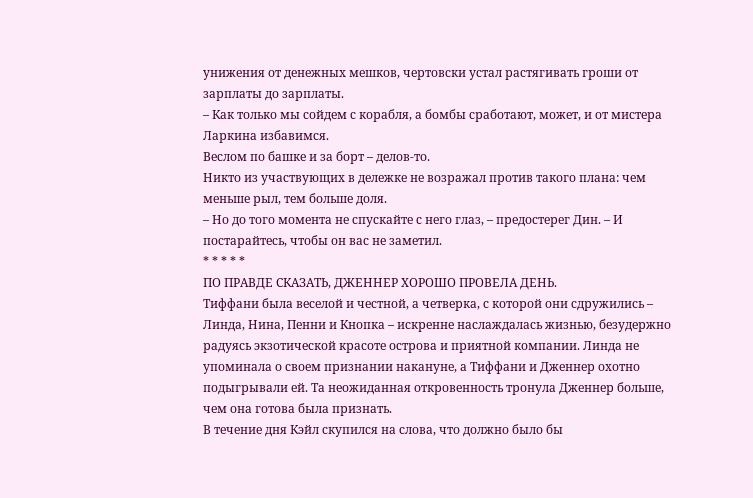унижения от денежных мешков, чертовски устал растягивать гроши от зарплаты до зарплаты.
– Как только мы сойдем с корабля, а бомбы сработают, может, и от мистера Ларкина избавимся.
Веслом по башке и за борт – делов-то.
Никто из участвующих в дележке не возражал против такого плана: чем меньше рыл, тем больше доля.
– Но до того момента не спускайте с него глаз, – предостерег Дин. – И постарайтесь, чтобы он вас не заметил.
* * * * *
ПО ПРАВДЕ СКАЗАТЬ, ДЖЕННЕР ХОРОШО ПРОВЕЛА ДЕНЬ.
Тиффани была веселой и честной, а четверка, с которой они сдружились – Линда, Нина, Пенни и Кнопка – искренне наслаждалась жизнью, безудержно радуясь экзотической красоте острова и приятной компании. Линда не упоминала о своем признании накануне, а Тиффани и Дженнер охотно подыгрывали ей. Та неожиданная откровенность тронула Дженнер больше, чем она готова была признать.
В течение дня Кэйл скупился на слова, что должно было бы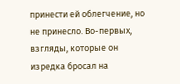принести ей облегчение, но не принесло. Во-первых, взгляды, которые он изредка бросал на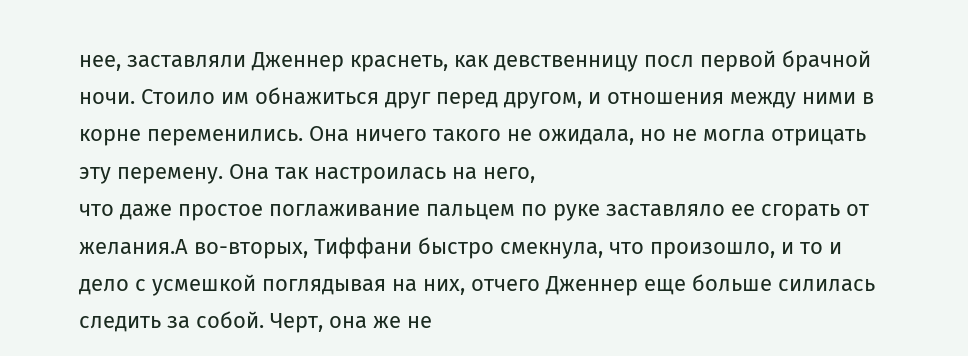нее, заставляли Дженнер краснеть, как девственницу посл первой брачной ночи. Стоило им обнажиться друг перед другом, и отношения между ними в корне переменились. Она ничего такого не ожидала, но не могла отрицать эту перемену. Она так настроилась на него,
что даже простое поглаживание пальцем по руке заставляло ее сгорать от желания.А во-вторых, Тиффани быстро смекнула, что произошло, и то и дело с усмешкой поглядывая на них, отчего Дженнер еще больше силилась следить за собой. Черт, она же не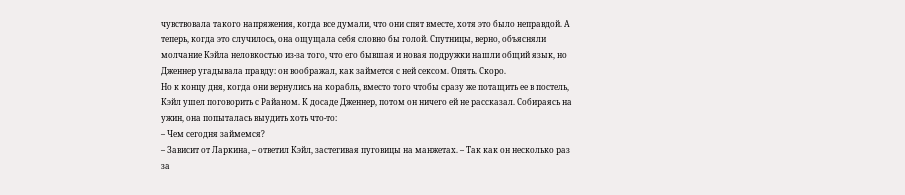чувствовала такого напряжения, когда все думали, что они спят вместе, хотя это было неправдой. А теперь, когда это случилось, она ощущала себя словно бы голой. Спутницы, верно, объясняли молчание Кэйла неловкостью из-за того, что его бывшая и новая подружки нашли общий язык, но Дженнер угадывала правду: он воображал, как займется с ней сексом. Опять. Скоро.
Но к концу дня, когда они вернулись на корабль, вместо того чтобы сразу же потащить ее в постель, Кэйл ушел поговорить с Райаном. К досаде Дженнер, потом он ничего ей не рассказал. Собираясь на ужин, она попыталась выудить хоть что-то:
– Чем сегодня займемся?
– Зависит от Ларкина, – ответил Кэйл, застегивая пуговицы на манжетах. – Так как он несколько раз за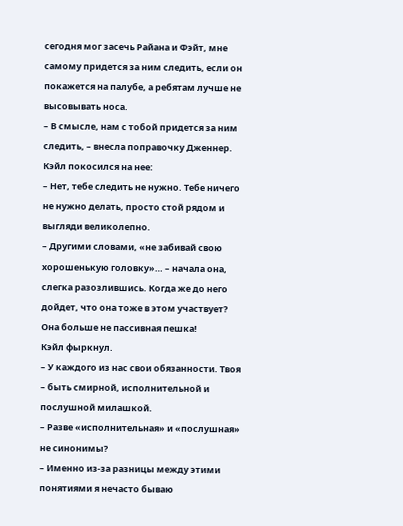сегодня мог засечь Райана и Фэйт, мне самому придется за ним следить, если он покажется на палубе, а ребятам лучше не высовывать носа.
– В смысле, нам с тобой придется за ним следить, – внесла поправочку Дженнер.
Кэйл покосился на нее:
– Нет, тебе следить не нужно. Тебе ничего не нужно делать, просто стой рядом и выгляди великолепно.
– Другими словами, «не забивай свою хорошенькую головку»… – начала она, слегка разозлившись. Когда же до него дойдет, что она тоже в этом участвует? Она больше не пассивная пешка!
Кэйл фыркнул.
– У каждого из нас свои обязанности. Твоя – быть смирной, исполнительной и послушной милашкой.
– Разве «исполнительная» и «послушная» не синонимы?
– Именно из-за разницы между этими понятиями я нечасто бываю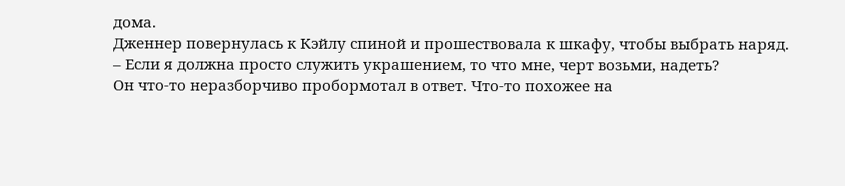дома.
Дженнер повернулась к Кэйлу спиной и прошествовала к шкафу, чтобы выбрать наряд.
– Если я должна просто служить украшением, то что мне, черт возьми, надеть?
Он что-то неразборчиво пробормотал в ответ. Что-то похожее на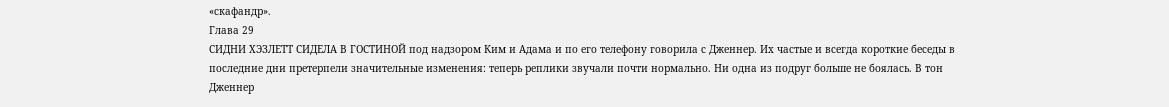«скафандр».
Глава 29
СИДНИ ХЭЗЛЕТТ СИДЕЛА В ГОСТИНОЙ под надзором Ким и Адама и по его телефону говорила с Дженнер. Их частые и всегда короткие беседы в последние дни претерпели значительные изменения: теперь реплики звучали почти нормально. Ни одна из подруг больше не боялась. В тон Дженнер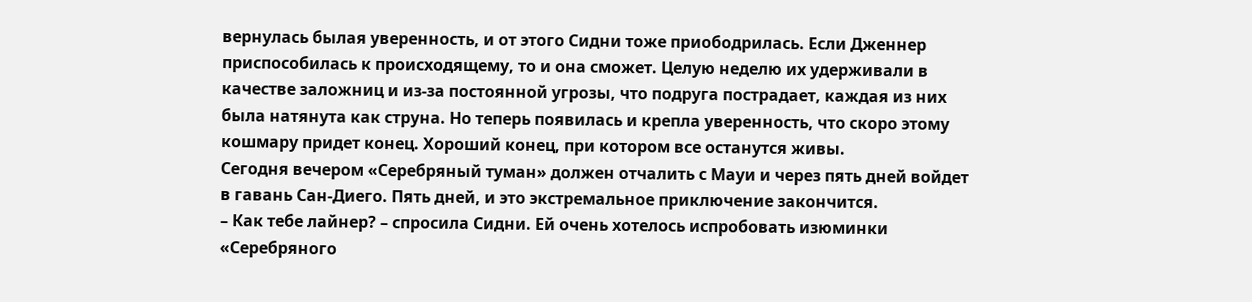вернулась былая уверенность, и от этого Сидни тоже приободрилась. Если Дженнер приспособилась к происходящему, то и она сможет. Целую неделю их удерживали в качестве заложниц и из-за постоянной угрозы, что подруга пострадает, каждая из них была натянута как струна. Но теперь появилась и крепла уверенность, что скоро этому кошмару придет конец. Хороший конец, при котором все останутся живы.
Сегодня вечером «Серебряный туман» должен отчалить с Мауи и через пять дней войдет в гавань Сан-Диего. Пять дней, и это экстремальное приключение закончится.
– Как тебе лайнер? – спросила Сидни. Ей очень хотелось испробовать изюминки «Серебряного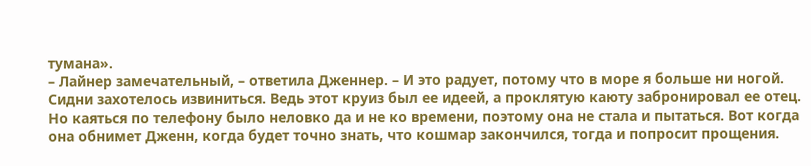тумана».
– Лайнер замечательный, – ответила Дженнер. – И это радует, потому что в море я больше ни ногой.
Сидни захотелось извиниться. Ведь этот круиз был ее идеей, а проклятую каюту забронировал ее отец. Но каяться по телефону было неловко да и не ко времени, поэтому она не стала и пытаться. Вот когда она обнимет Дженн, когда будет точно знать, что кошмар закончился, тогда и попросит прощения.